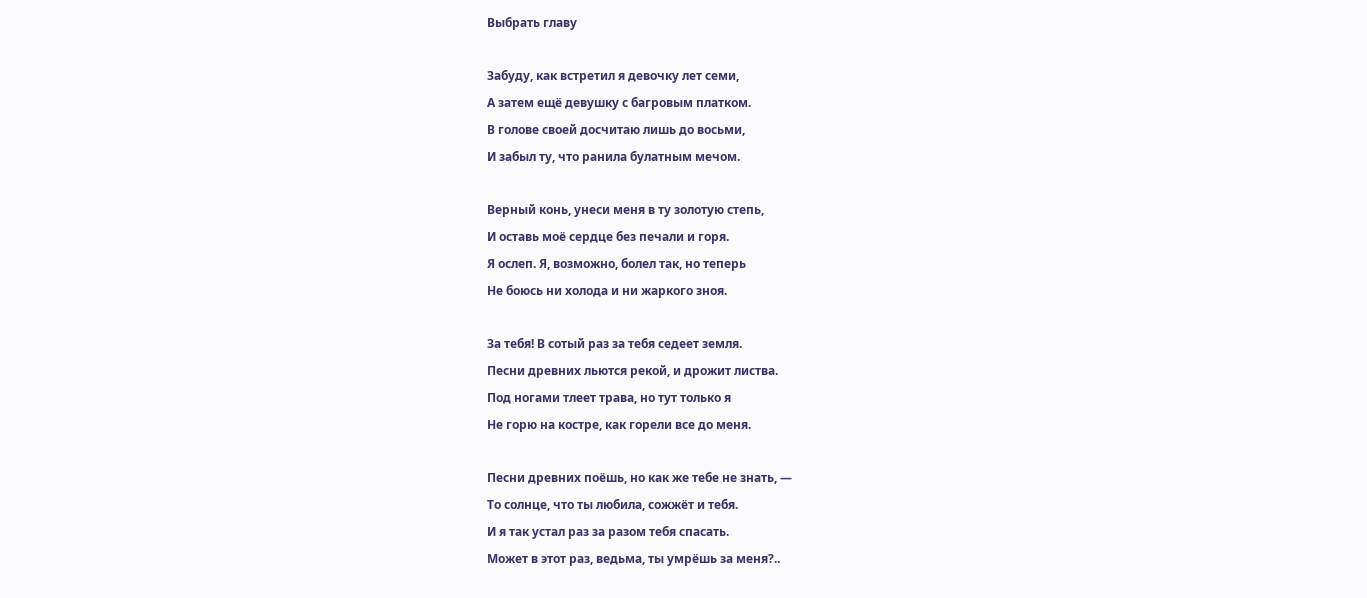Выбрать главу

Забуду, как встретил я девочку лет семи,
А затем ещё девушку с багровым платком.
В голове своей досчитаю лишь до восьми,
И забыл ту, что ранила булатным мечом.

Верный конь, унеси меня в ту золотую степь,
И оставь моё сердце без печали и горя.
Я ослеп. Я, возможно, болел так, но теперь
Не боюсь ни холода и ни жаркого зноя.

За тебя! В сотый раз за тебя седеет земля.
Песни древних льются рекой, и дрожит листва.
Под ногами тлеет трава, но тут только я
Не горю на костре, как горели все до меня.

Песни древних поёшь, но как же тебе не знать, —
То солнце, что ты любила, сожжёт и тебя.
И я так устал раз за разом тебя спасать.
Может в этот раз, ведьма, ты умрёшь за меня?..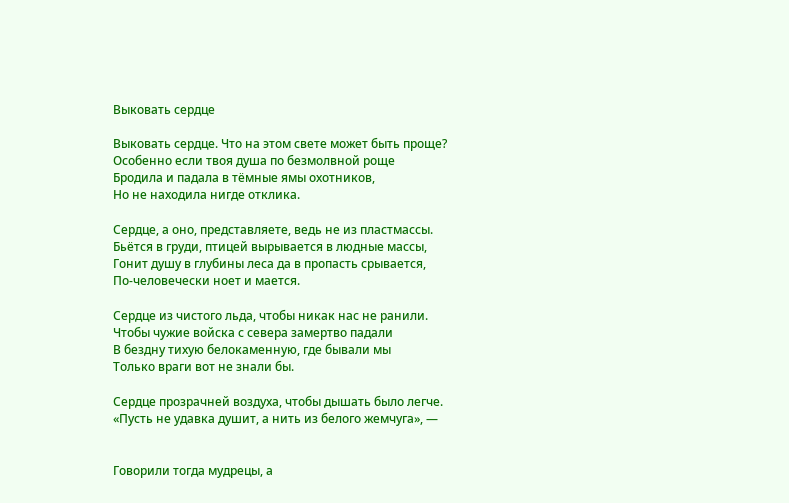Выковать сердце

Выковать сердце. Что на этом свете может быть проще?
Особенно если твоя душа по безмолвной роще
Бродила и падала в тёмные ямы охотников,
Но не находила нигде отклика.

Сердце, а оно, представляете, ведь не из пластмассы.
Бьётся в груди, птицей вырывается в людные массы,
Гонит душу в глубины леса да в пропасть срывается,
По-человечески ноет и мается.

Сердце из чистого льда, чтобы никак нас не ранили.
Чтобы чужие войска с севера замертво падали
В бездну тихую белокаменную, где бывали мы
Только враги вот не знали бы.

Сердце прозрачней воздуха, чтобы дышать было легче.
«Пусть не удавка душит, а нить из белого жемчуга», —


Говорили тогда мудрецы, а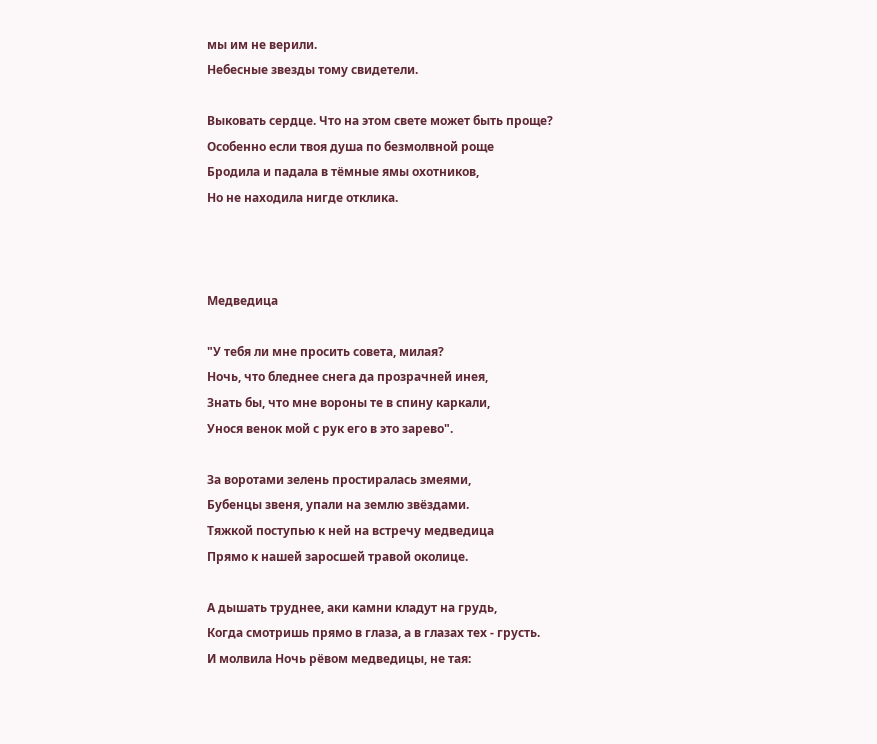мы им не верили.
Небесные звезды тому свидетели.

Выковать сердце. Что на этом свете может быть проще?
Особенно если твоя душа по безмолвной роще
Бродила и падала в тёмные ямы охотников,
Но не находила нигде отклика.



Медведица

"У тебя ли мне просить совета, милая?
Ночь, что бледнее снега да прозрачней инея,
Знать бы, что мне вороны те в спину каркали,
Унося венок мой с рук его в это зарево".

За воротами зелень простиралась змеями,
Бубенцы звеня, упали на землю звёздами.
Тяжкой поступью к ней на встречу медведица
Прямо к нашей заросшей травой околице.

А дышать труднее, аки камни кладут на грудь,
Когда смотришь прямо в глаза, а в глазах тех - грусть.
И молвила Ночь рёвом медведицы, не тая: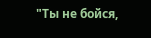"Ты не бойся,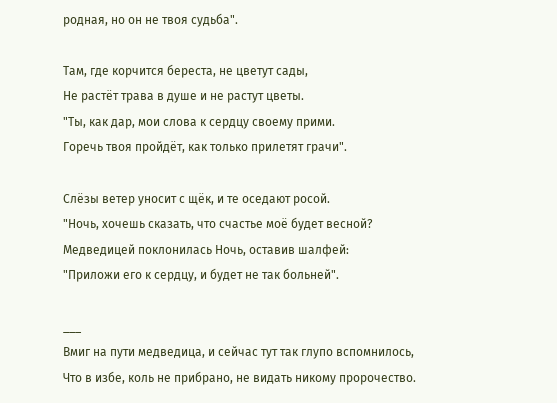родная, но он не твоя судьба".

Там, где корчится береста, не цветут сады,
Не растёт трава в душе и не растут цветы.
"Ты, как дар, мои слова к сердцу своему прими.
Горечь твоя пройдёт, как только прилетят грачи".

Слёзы ветер уносит с щёк, и те оседают росой.
"Ночь, хочешь сказать, что счастье моё будет весной?
Медведицей поклонилась Ночь, оставив шалфей:
"Приложи его к сердцу, и будет не так больней".

___
Вмиг на пути медведица, и сейчас тут так глупо вспомнилось,
Что в избе, коль не прибрано, не видать никому пророчество.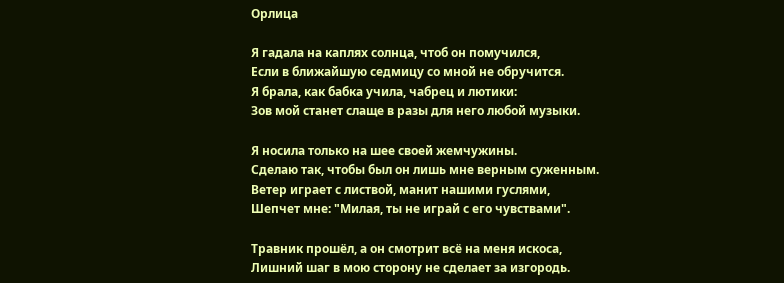Орлица

Я гадала на каплях солнца, чтоб он помучился,
Если в ближайшую седмицу со мной не обручится.
Я брала, как бабка учила, чабрец и лютики:
Зов мой станет слаще в разы для него любой музыки.

Я носила только на шее своей жемчужины.
Сделаю так, чтобы был он лишь мне верным суженным.
Ветер играет с листвой, манит нашими гуслями,
Шепчет мне: "Милая, ты не играй с его чувствами".

Травник прошёл, а он смотрит всё на меня искоса,
Лишний шаг в мою сторону не сделает за изгородь.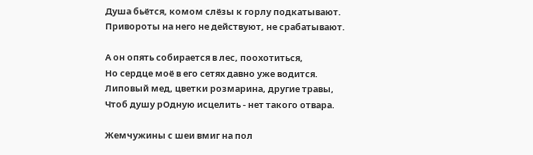Душа бьётся, комом слёзы к горлу подкатывают.
Привороты на него не действуют, не срабатывают.

А он опять собирается в лес, поохотиться,
Но сердце моё в его сетях давно уже водится.
Липовый мед, цветки розмарина, другие травы,
Чтоб душу рОдную исцелить - нет такого отвара.

Жемчужины с шеи вмиг на пол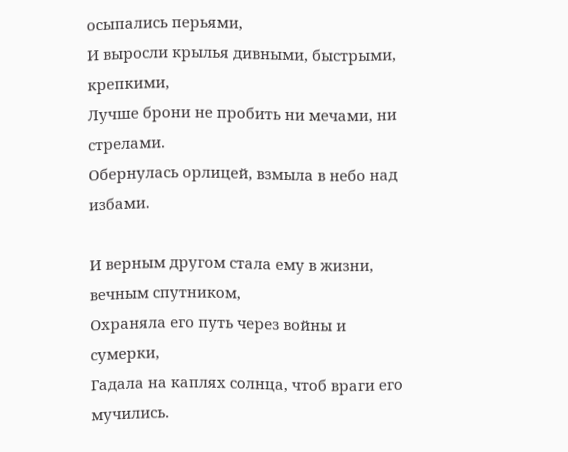осыпались перьями,
И выросли крылья дивными, быстрыми, крепкими,
Лучше брони не пробить ни мечами, ни стрелами.
Обернулась орлицей, взмыла в небо над избами.

И верным другом стала ему в жизни, вечным спутником,
Охраняла его путь через войны и сумерки,
Гадала на каплях солнца, чтоб враги его мучились.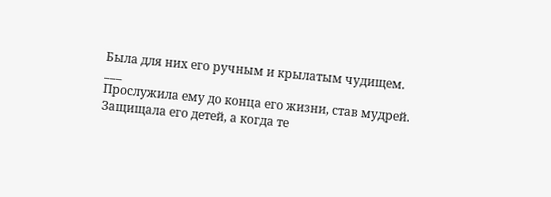Была для них его ручным и крылатым чудищем.
___
Прослужила ему до конца его жизни, став мудрей.
Защищала его детей, а когда те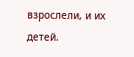взрослели, и их детей.